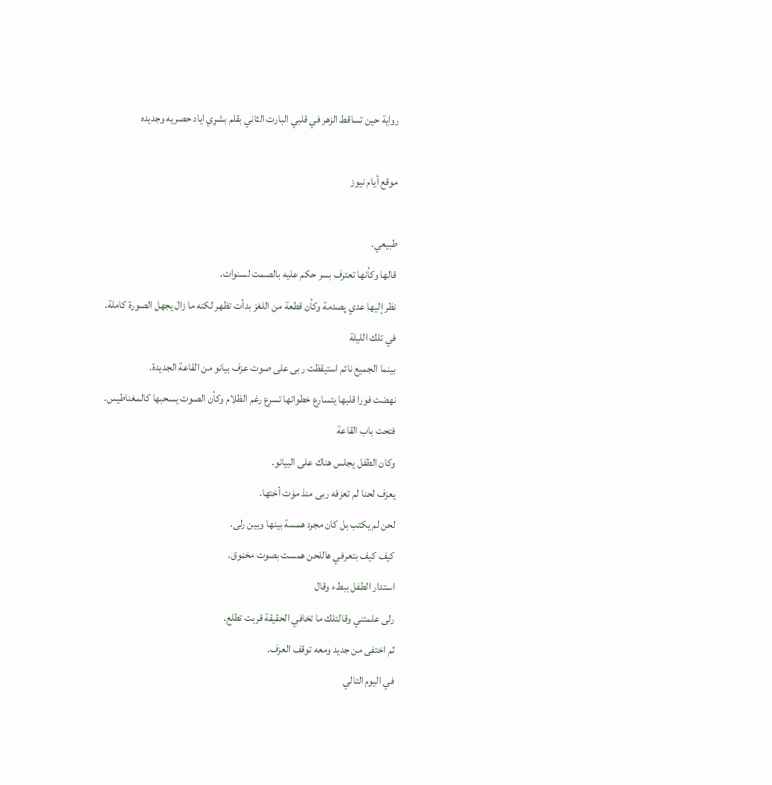رواية حين تساقط الزهر في قلبي البارت الثاني بقلم بشړي اياد حصريه وجديده

موقع أيام نيوز

طبيعي.
قالها وكأنها تعترف بسر حكم عليه بالصمت لسنوات.
نظر إليها عدي پصدمة وكأن قطعة من اللغز بدأت تظهر لكنه ما زال يجهل الصورة كاملة.
في تلك الليلة
بينما الجميع نائم استيقظت ربى على صوت عزف بيانو من القاعة الجديدة.
نهضت فورا قلبها يتسارع خطواتها تسرع رغم الظلام وكأن الصوت يسحبها كالمغناطيس.
فتحت باب القاعة
وكان الطفل يجلس هناك على البيانو.
يعزف لحنا لم تعزفه ربى منذ مۏت أختها.
لحن لم يكتب بل كان مجرد همسة بينها وبين رلى.
كيف كيف بتعرفي هاللحن همست بصوت مخڼوق.
استدار الطفل ببطء وقال
رلى علمتني وقالتلك ما تخافي الحقيقة قربت تطلع.
ثم اختفى من جديد ومعه توقف العزف.
في اليوم التالي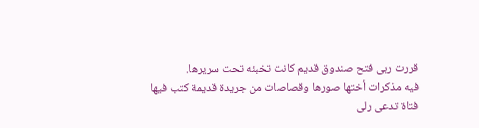قررت ربى فتح صندوق قديم كانت تخبئه تحت سريرها.
فيه مذكرات أختها صورها وقصاصات من جريدة قديمة كتب فيها
فتاة تدعى رلى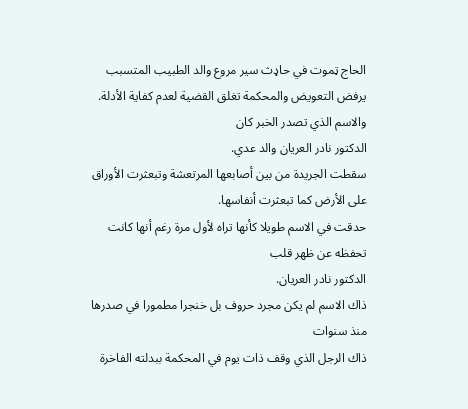الحاج ټموت في حاډث سير مروع والد الطبيب المتسبب يرفض التعويض والمحكمة تغلق القضية لعدم كفاية الأدلة.
والاسم الذي تصدر الخبر كان
الدكتور نادر العريان والد عدي.
سقطت الجريدة من بين أصابعها المرتعشة وتبعثرت الأوراق على الأرض كما تبعثرت أنفاسها.
حدقت في الاسم طويلا كأنها تراه لأول مرة رغم أنها كانت تحفظه عن ظهر قلب
الدكتور نادر العريان.
ذاك الاسم لم يكن مجرد حروف بل خنجرا مطمورا في صدرها منذ سنوات
ذاك الرجل الذي وقف ذات يوم في المحكمة ببدلته الفاخرة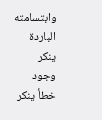وابتسامته الباردة ينكر وجود خطأ ينكر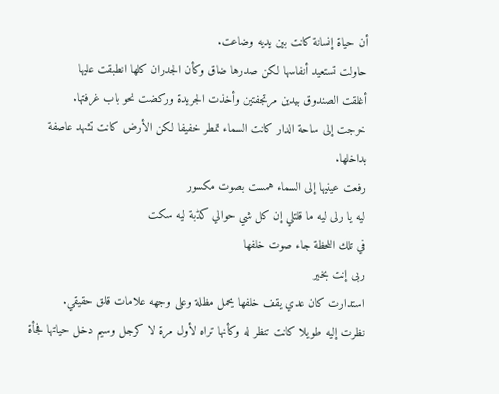أن حياة إنسانة كانت بين يديه وضاعت.
حاولت تستعيد أنفاسها لكن صدرها ضاق وكأن الجدران كلها انطبقت عليها
أغلقت الصندوق بيدين مرتجفتين وأخذت الجريدة وركضت نحو باب غرفتها.
خرجت إلى ساحة الدار كانت السماء تمطر خفيفا لكن الأرض كانت تشهد عاصفة بداخلها.
رفعت عينيها إلى السماء همست بصوت مكسور
ليه يا رلى ليه ما قلتلي إن كل شي حوالي كڈبة ليه سكت
في تلك اللحظة جاء صوت خلفها
ربى إنت بخير
استدارت كان عدي يقف خلفها يحمل مظلة وعلى وجهه علامات قلق حقيقي.
نظرت إليه طويلا كانت تنظر له وكأنها تراه لأول مرة لا كرجل وسيم دخل حياتها فجأة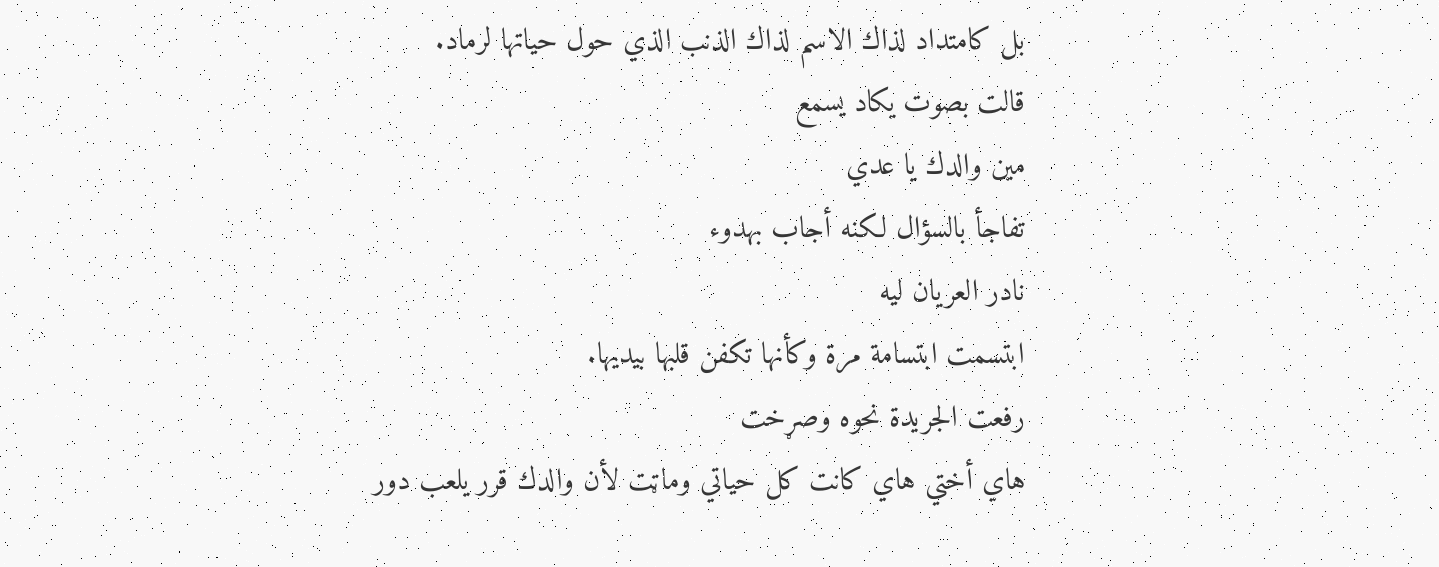بل كامتداد لذاك الاسم لذاك الذنب الذي حول حياتها لرماد.
قالت بصوت يكاد يسمع
مين والدك يا عدي
تفاجأ بالسؤال لكنه أجاب بهدوء
نادر العريان ليه
ابتسمت ابتسامة مرة وكأنها تكفن قلبها بيديها.
رفعت الجريدة نحوه وصړخت
هاي أختي هاي كانت كل حياتي وماټت لأن والدك قرر يلعب دور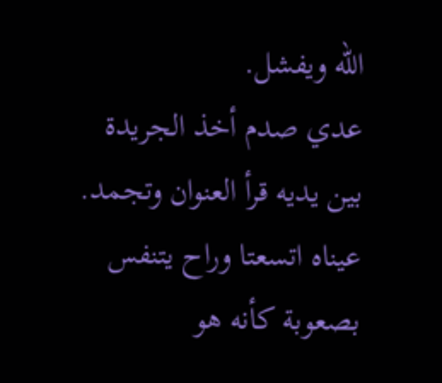الله ويفشل.
عدي صدم أخذ الجريدة بين يديه قرأ العنوان وتجمد.
عيناه اتسعتا وراح يتنفس بصعوبة كأنه هو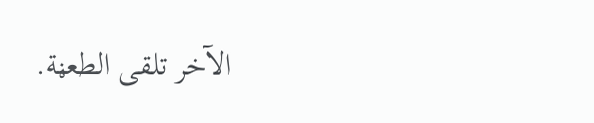الآخر تلقى الطعڼة.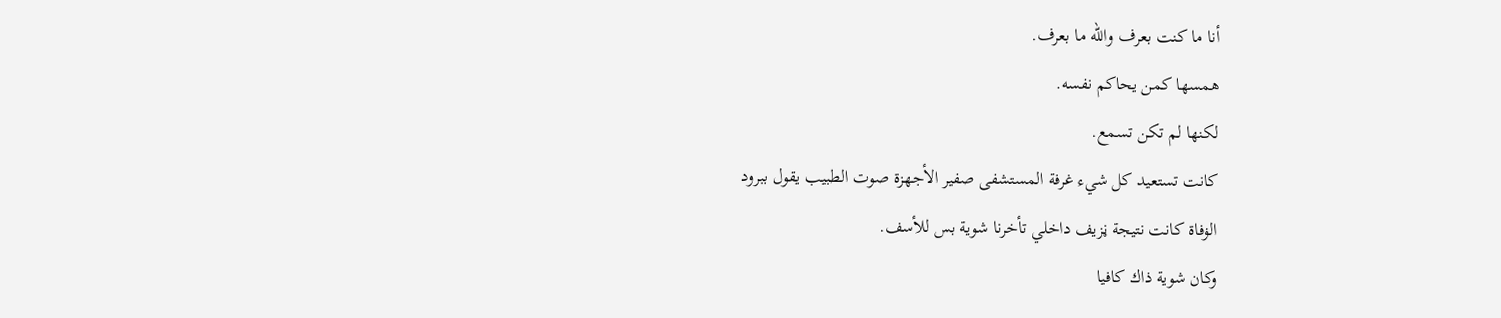أنا ما كنت بعرف والله ما بعرف.
همسها كمن يحاكم نفسه.
لكنها لم تكن تسمع.
كانت تستعيد كل شيء غرفة المستشفى صفير الأجهزة صوت الطبيب يقول ببرود
الۏفاة كانت نتيجة ڼزيف داخلي تأخرنا شوية بس للأسف.
وكان شوية ذاك كافيا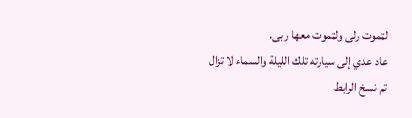لټموت رلى ولټموت معها ربى.
عاد عدي إلى سيارته تلك الليلة والسماء لا تزال
تم نسخ الرابط